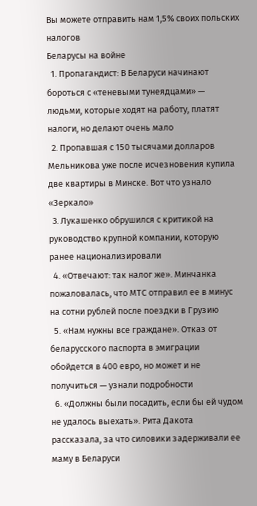Вы можете отправить нам 1,5% своих польских налогов
Беларусы на войне
  1. Пропагандист: В Беларуси начинают бороться с «теневыми тунеядцами» — людьми, которые ходят на работу, платят налоги, но делают очень мало
  2. Пропавшая с 150 тысячами долларов Мельникова уже после исчезновения купила две квартиры в Минске. Вот что узнало «Зеркало»
  3. Лукашенко обрушился с критикой на руководство крупной компании, которую ранее национализировали
  4. «Отвечают: так налог же». Минчанка пожаловалась, что МТС отправил ее в минус на сотни рублей после поездки в Грузию
  5. «Нам нужны все граждане». Отказ от беларусского паспорта в эмиграции обойдется в 400 евро, но может и не получиться — узнали подробности
  6. «Должны были посадить, если бы ей чудом не удалось выехать». Рита Дакота рассказала, за что силовики задерживали ее маму в Беларуси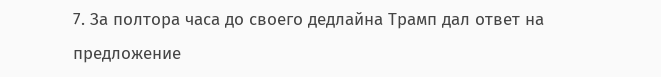7. За полтора часа до своего дедлайна Трамп дал ответ на предложение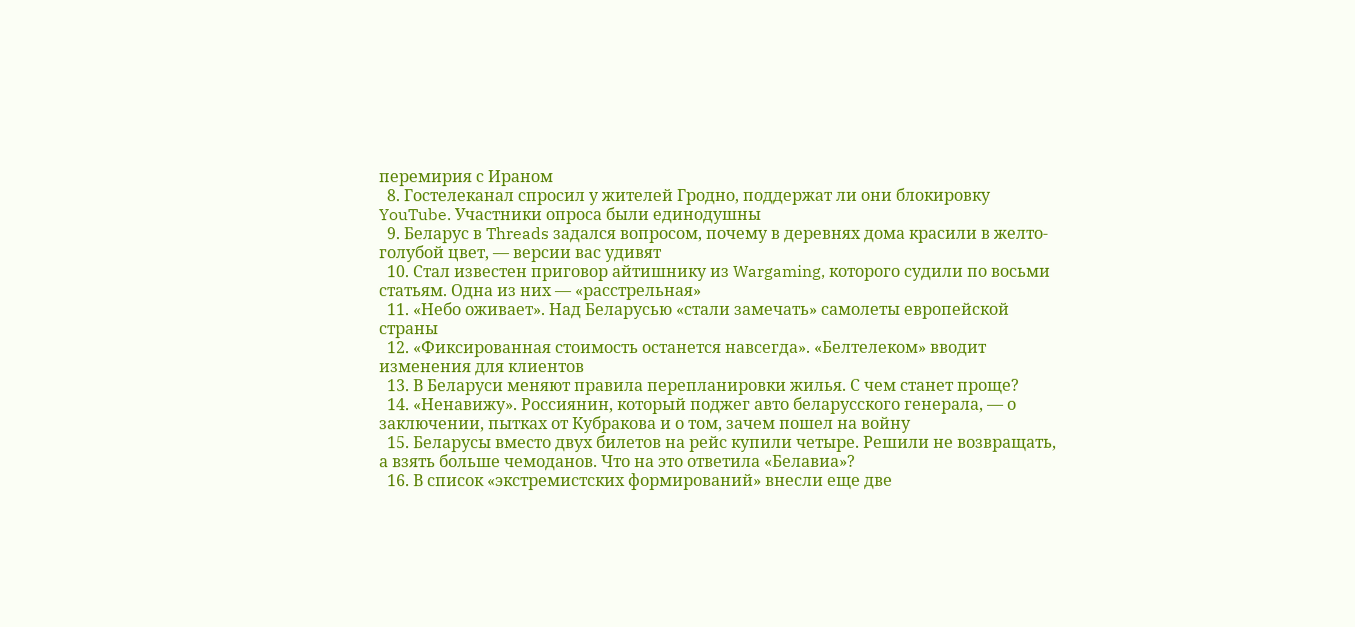перемирия с Ираном
  8. Гостелеканал спросил у жителей Гродно, поддержат ли они блокировку YouTube. Участники опроса были единодушны
  9. Беларус в Threads задался вопросом, почему в деревнях дома красили в желто-голубой цвет, — версии вас удивят
  10. Стал известен приговор айтишнику из Wargaming, которого судили по восьми статьям. Одна из них — «расстрельная»
  11. «Небо оживает». Над Беларусью «стали замечать» самолеты европейской страны
  12. «Фиксированная стоимость останется навсегда». «Белтелеком» вводит изменения для клиентов
  13. В Беларуси меняют правила перепланировки жилья. С чем станет проще?
  14. «Ненавижу». Россиянин, который поджег авто беларусского генерала, — о заключении, пытках от Кубракова и о том, зачем пошел на войну
  15. Беларусы вместо двух билетов на рейс купили четыре. Решили не возвращать, а взять больше чемоданов. Что на это ответила «Белавиа»?
  16. В список «экстремистских формирований» внесли еще две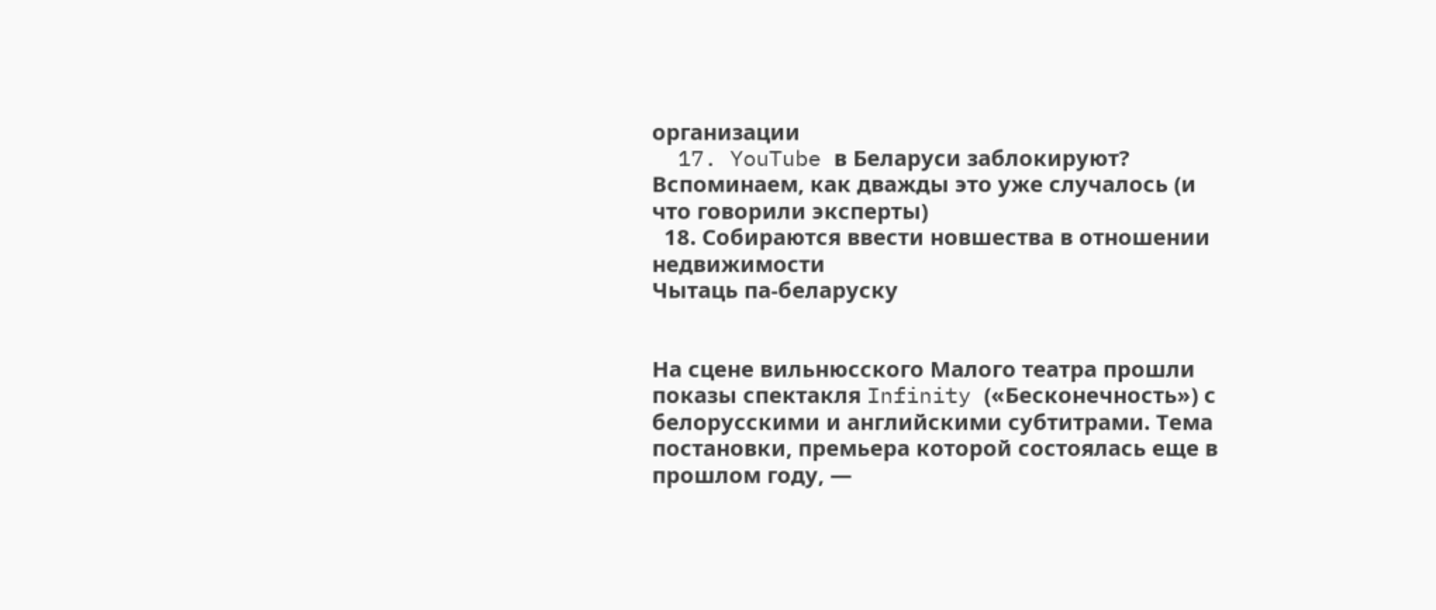организации
  17. YouTube в Беларуси заблокируют? Вспоминаем, как дважды это уже случалось (и что говорили эксперты)
  18. Собираются ввести новшества в отношении недвижимости
Чытаць па-беларуску


На сцене вильнюсского Малого театра прошли показы спектакля Infinity («Бесконечность») с белорусскими и английскими субтитрами. Тема постановки, премьера которой состоялась еще в прошлом году, —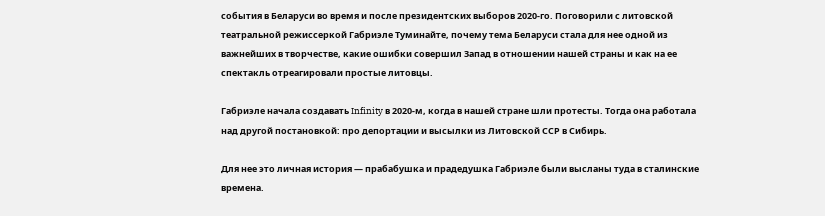события в Беларуси во время и после президентских выборов 2020-го. Поговорили с литовской театральной режиссеркой Габриэле Туминайте, почему тема Беларуси стала для нее одной из важнейших в творчестве, какие ошибки совершил Запад в отношении нашей страны и как на ее спектакль отреагировали простые литовцы.

Габриэле начала создавать Infinity в 2020-м, когда в нашей стране шли протесты. Тогда она работала над другой постановкой: про депортации и высылки из Литовской ССР в Сибирь.

Для нее это личная история — прабабушка и прадедушка Габриэле были высланы туда в сталинские времена.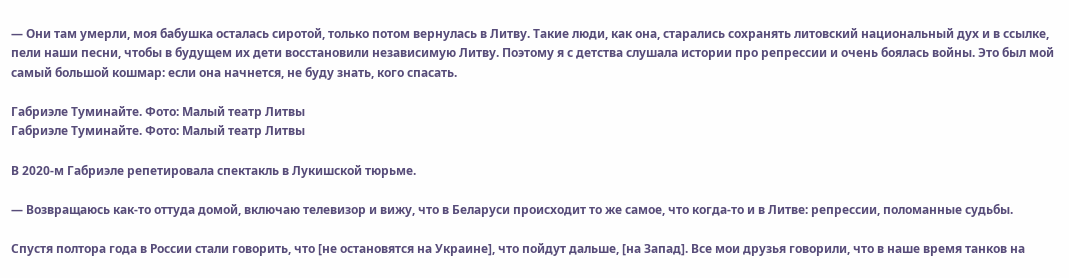— Они там умерли, моя бабушка осталась сиротой, только потом вернулась в Литву. Такие люди, как она, старались сохранять литовский национальный дух и в ссылке, пели наши песни, чтобы в будущем их дети восстановили независимую Литву. Поэтому я с детства слушала истории про репрессии и очень боялась войны. Это был мой самый большой кошмар: если она начнется, не буду знать, кого спасать.

Габриэле Туминайте. Фото: Малый театр Литвы
Габриэле Туминайте. Фото: Малый театр Литвы

В 2020-м Габриэле репетировала спектакль в Лукишской тюрьме.

— Возвращаюсь как-то оттуда домой, включаю телевизор и вижу, что в Беларуси происходит то же самое, что когда-то и в Литве: репрессии, поломанные судьбы.

Спустя полтора года в России стали говорить, что [не остановятся на Украине], что пойдут дальше, [на Запад]. Все мои друзья говорили, что в наше время танков на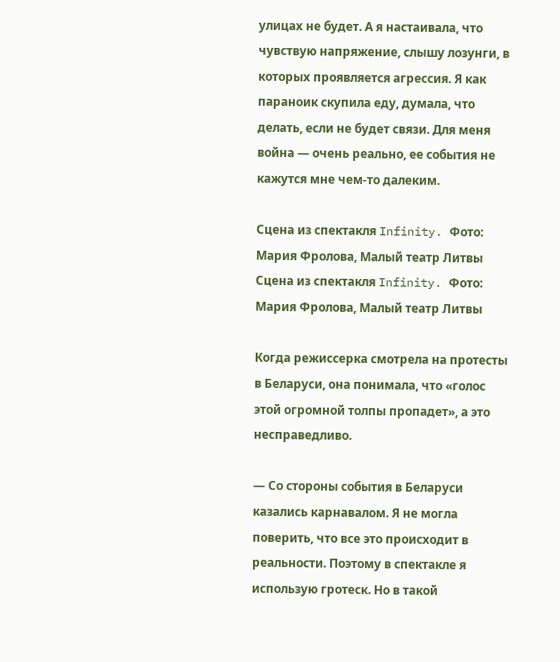улицах не будет. А я настаивала, что чувствую напряжение, слышу лозунги, в которых проявляется агрессия. Я как параноик скупила еду, думала, что делать, если не будет связи. Для меня война — очень реально, ее события не кажутся мне чем-то далеким.

Сцена из спектакля Infinity. Фото: Мария Фролова, Малый театр Литвы
Сцена из спектакля Infinity. Фото: Мария Фролова, Малый театр Литвы

Когда режиссерка смотрела на протесты в Беларуси, она понимала, что «голос этой огромной толпы пропадет», а это несправедливо.

— Со стороны события в Беларуси казались карнавалом. Я не могла поверить, что все это происходит в реальности. Поэтому в спектакле я использую гротеск. Но в такой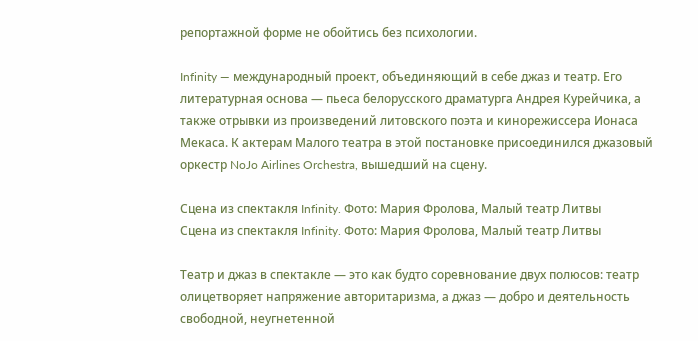репортажной форме не обойтись без психологии.

Infinity — международный проект, объединяющий в себе джаз и театр. Его литературная основа — пьеса белорусского драматурга Андрея Курейчика, а также отрывки из произведений литовского поэта и кинорежиссера Ионаса Мекаса. К актерам Малого театра в этой постановке присоединился джазовый оркестр NoJo Airlines Orchestra, вышедший на сцену.

Сцена из спектакля Infinity. Фото: Мария Фролова, Малый театр Литвы
Сцена из спектакля Infinity. Фото: Мария Фролова, Малый театр Литвы

Театр и джаз в спектакле — это как будто соревнование двух полюсов: театр олицетворяет напряжение авторитаризма, а джаз — добро и деятельность свободной, неугнетенной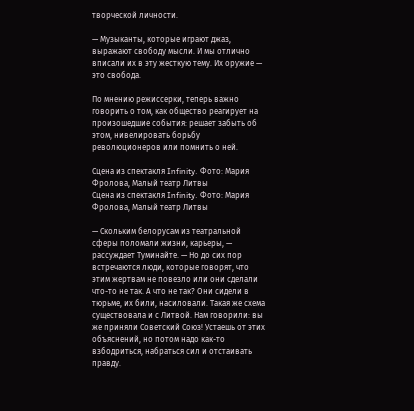творческой личности.

— Музыканты, которые играют джаз, выражают свободу мысли. И мы отлично вписали их в эту жесткую тему. Их оружие — это свобода.

По мнению режиссерки, теперь важно говорить о том, как общество реагирует на произошедшие события: решает забыть об этом, нивелировать борьбу революционеров или помнить о ней.

Сцена из спектакля Infinity. Фото: Мария Фролова, Малый театр Литвы
Сцена из спектакля Infinity. Фото: Мария Фролова, Малый театр Литвы

— Скольким белорусам из театральной сферы поломали жизни, карьеры, — рассуждает Туминайте. — Но до сих пор встречаются люди, которые говорят, что этим жертвам не повезло или они сделали что-то не так. А что не так? Они сидели в тюрьме, их били, насиловали. Такая же схема существовала и с Литвой. Нам говорили: вы же приняли Советский Союз! Устаешь от этих объяснений, но потом надо как-то взбодриться, набраться сил и отстаивать правду.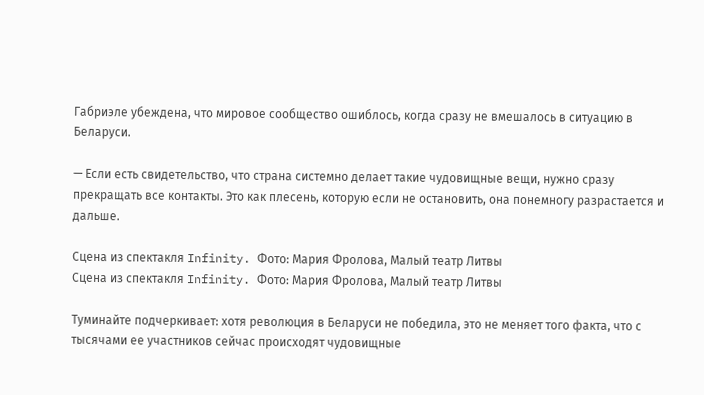Габриэле убеждена, что мировое сообщество ошиблось, когда сразу не вмешалось в ситуацию в Беларуси.

— Если есть свидетельство, что страна системно делает такие чудовищные вещи, нужно сразу прекращать все контакты. Это как плесень, которую если не остановить, она понемногу разрастается и дальше.

Сцена из спектакля Infinity. Фото: Мария Фролова, Малый театр Литвы
Сцена из спектакля Infinity. Фото: Мария Фролова, Малый театр Литвы

Туминайте подчеркивает: хотя революция в Беларуси не победила, это не меняет того факта, что с тысячами ее участников сейчас происходят чудовищные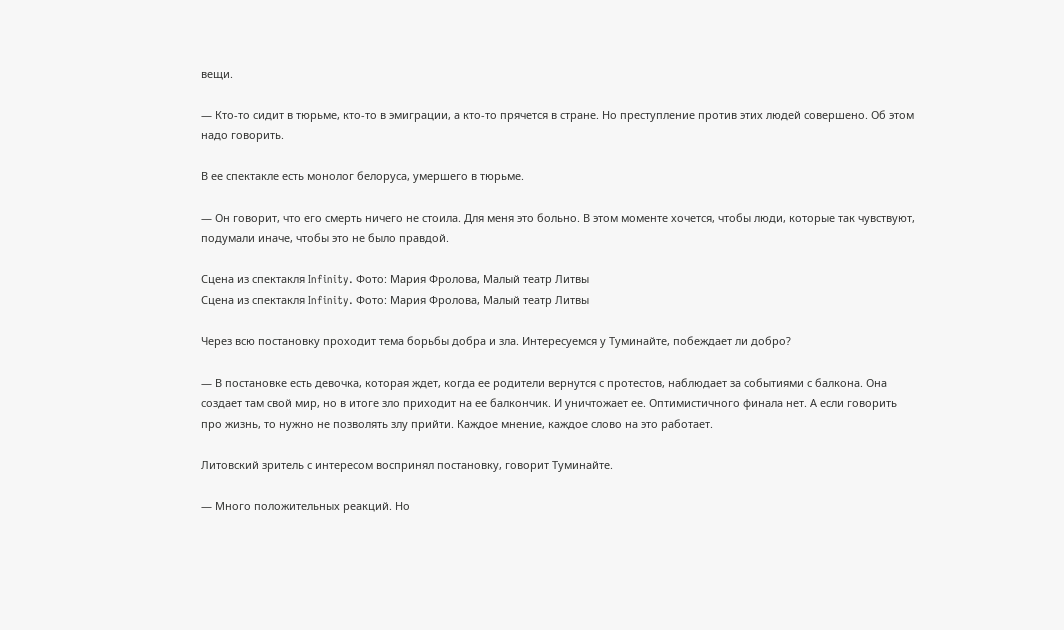вещи.

— Кто-то сидит в тюрьме, кто-то в эмиграции, а кто-то прячется в стране. Но преступление против этих людей совершено. Об этом надо говорить.

В ее спектакле есть монолог белоруса, умершего в тюрьме.

— Он говорит, что его смерть ничего не стоила. Для меня это больно. В этом моменте хочется, чтобы люди, которые так чувствуют, подумали иначе, чтобы это не было правдой.

Сцена из спектакля Infinity. Фото: Мария Фролова, Малый театр Литвы
Сцена из спектакля Infinity. Фото: Мария Фролова, Малый театр Литвы

Через всю постановку проходит тема борьбы добра и зла. Интересуемся у Туминайте, побеждает ли добро?

— В постановке есть девочка, которая ждет, когда ее родители вернутся с протестов, наблюдает за событиями с балкона. Она создает там свой мир, но в итоге зло приходит на ее балкончик. И уничтожает ее. Оптимистичного финала нет. А если говорить про жизнь, то нужно не позволять злу прийти. Каждое мнение, каждое слово на это работает.

Литовский зритель с интересом воспринял постановку, говорит Туминайте.

— Много положительных реакций. Но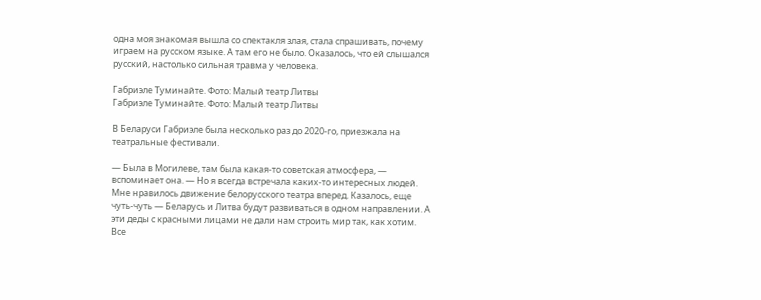одна моя знакомая вышла со спектакля злая, стала спрашивать, почему играем на русском языке. А там его не было. Оказалось, что ей слышался русский, настолько сильная травма у человека.

Габриэле Туминайте. Фото: Малый театр Литвы
Габриэле Туминайте. Фото: Малый театр Литвы

В Беларуси Габриэле была несколько раз до 2020-го, приезжала на театральные фестивали.

— Была в Могилеве, там была какая-то советская атмосфера, — вспоминает она. — Но я всегда встречала каких-то интересных людей. Мне нравилось движение белорусского театра вперед. Казалось, еще чуть-чуть — Беларусь и Литва будут развиваться в одном направлении. А эти деды с красными лицами не дали нам строить мир так, как хотим. Все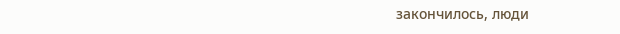закончилось, люди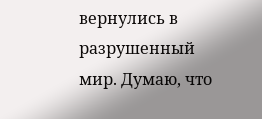вернулись в разрушенный мир. Думаю, что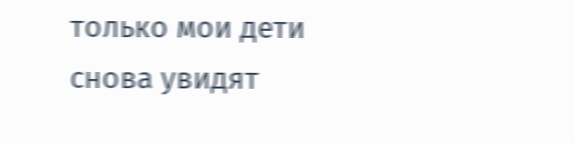только мои дети снова увидят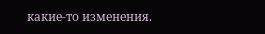какие-то изменения.